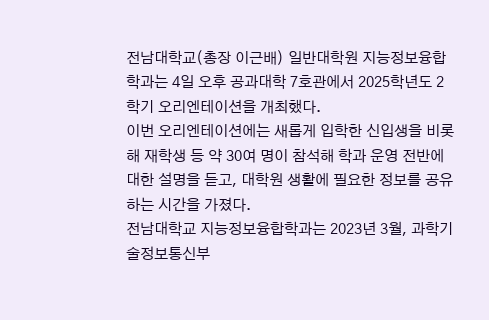전남대학교(총장 이근배) 일반대학원 지능정보융합학과는 4일 오후 공과대학 7호관에서 2025학년도 2학기 오리엔테이션을 개최했다.
이번 오리엔테이션에는 새롭게 입학한 신입생을 비롯해 재학생 등 약 30여 명이 참석해 학과 운영 전반에 대한 설명을 듣고, 대학원 생활에 필요한 정보를 공유하는 시간을 가졌다.
전남대학교 지능정보융합학과는 2023년 3월, 과학기술정보통신부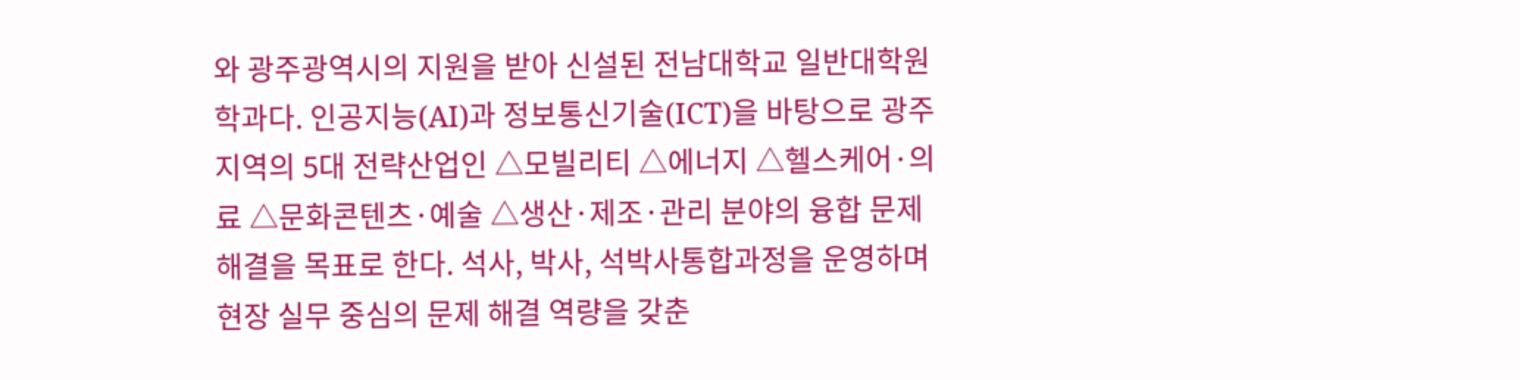와 광주광역시의 지원을 받아 신설된 전남대학교 일반대학원 학과다. 인공지능(AI)과 정보통신기술(ICT)을 바탕으로 광주지역의 5대 전략산업인 △모빌리티 △에너지 △헬스케어·의료 △문화콘텐츠·예술 △생산·제조·관리 분야의 융합 문제 해결을 목표로 한다. 석사, 박사, 석박사통합과정을 운영하며 현장 실무 중심의 문제 해결 역량을 갖춘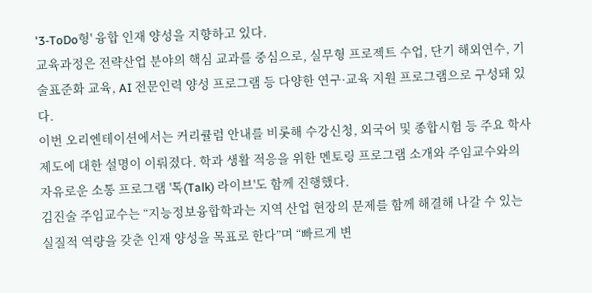'3-ToDo형' 융합 인재 양성을 지향하고 있다.
교육과정은 전략산업 분야의 핵심 교과를 중심으로, 실무형 프로젝트 수업, 단기 해외연수, 기술표준화 교육, AI 전문인력 양성 프로그램 등 다양한 연구·교육 지원 프로그램으로 구성돼 있다.
이번 오리엔테이션에서는 커리큘럼 안내를 비롯해 수강신청, 외국어 및 종합시험 등 주요 학사 제도에 대한 설명이 이뤄졌다. 학과 생활 적응을 위한 멘토링 프로그램 소개와 주임교수와의 자유로운 소통 프로그램 '톡(Talk) 라이브'도 함께 진행했다.
김진술 주임교수는 “지능정보융합학과는 지역 산업 현장의 문제를 함께 해결해 나갈 수 있는 실질적 역량을 갖춘 인재 양성을 목표로 한다”며 “빠르게 변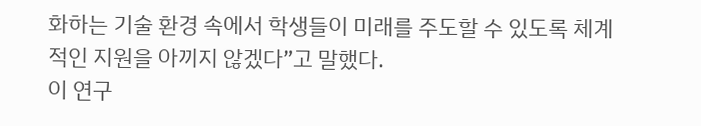화하는 기술 환경 속에서 학생들이 미래를 주도할 수 있도록 체계적인 지원을 아끼지 않겠다”고 말했다.
이 연구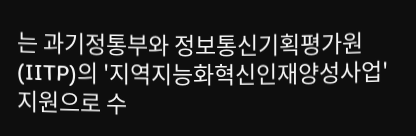는 과기정통부와 정보통신기획평가원(IITP)의 '지역지능화혁신인재양성사업' 지원으로 수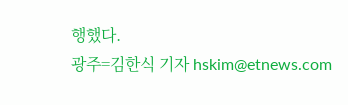행했다.
광주=김한식 기자 hskim@etnews.com